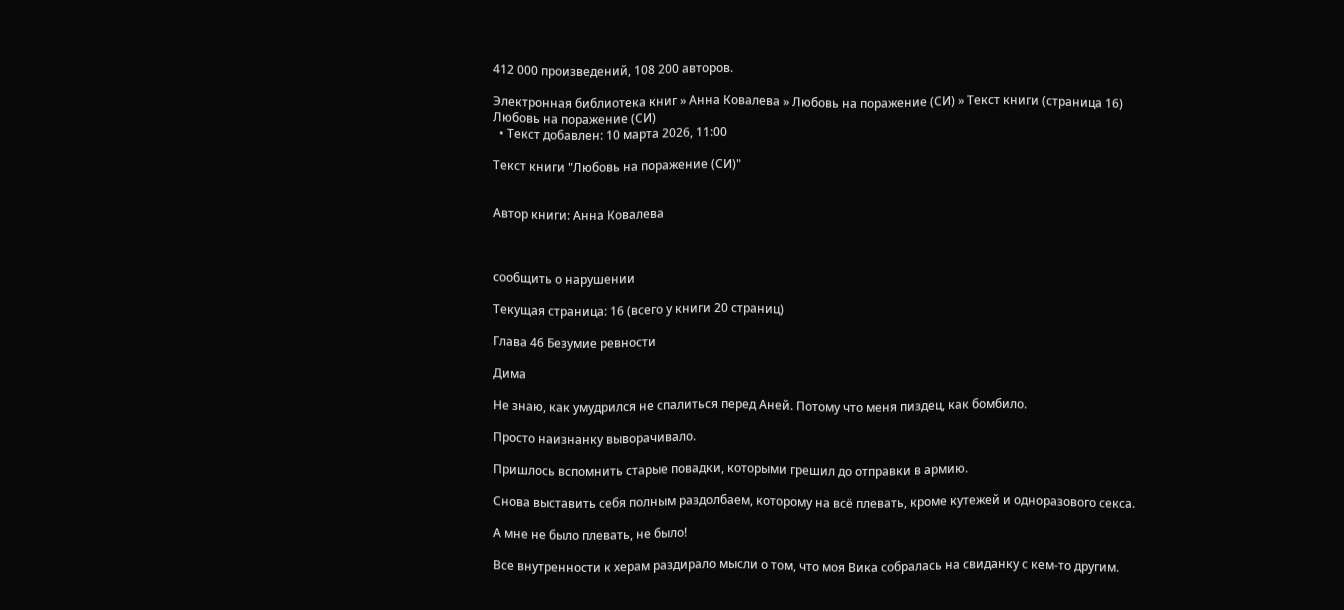412 000 произведений, 108 200 авторов.

Электронная библиотека книг » Анна Ковалева » Любовь на поражение (СИ) » Текст книги (страница 16)
Любовь на поражение (СИ)
  • Текст добавлен: 10 марта 2026, 11:00

Текст книги "Любовь на поражение (СИ)"


Автор книги: Анна Ковалева



сообщить о нарушении

Текущая страница: 16 (всего у книги 20 страниц)

Глава 46 Безумие ревности

Дима

Не знаю, как умудрился не спалиться перед Аней. Потому что меня пиздец, как бомбило.

Просто наизнанку выворачивало.

Пришлось вспомнить старые повадки, которыми грешил до отправки в армию.

Снова выставить себя полным раздолбаем, которому на всё плевать, кроме кутежей и одноразового секса.

А мне не было плевать, не было!

Все внутренности к херам раздирало мысли о том, что моя Вика собралась на свиданку с кем-то другим.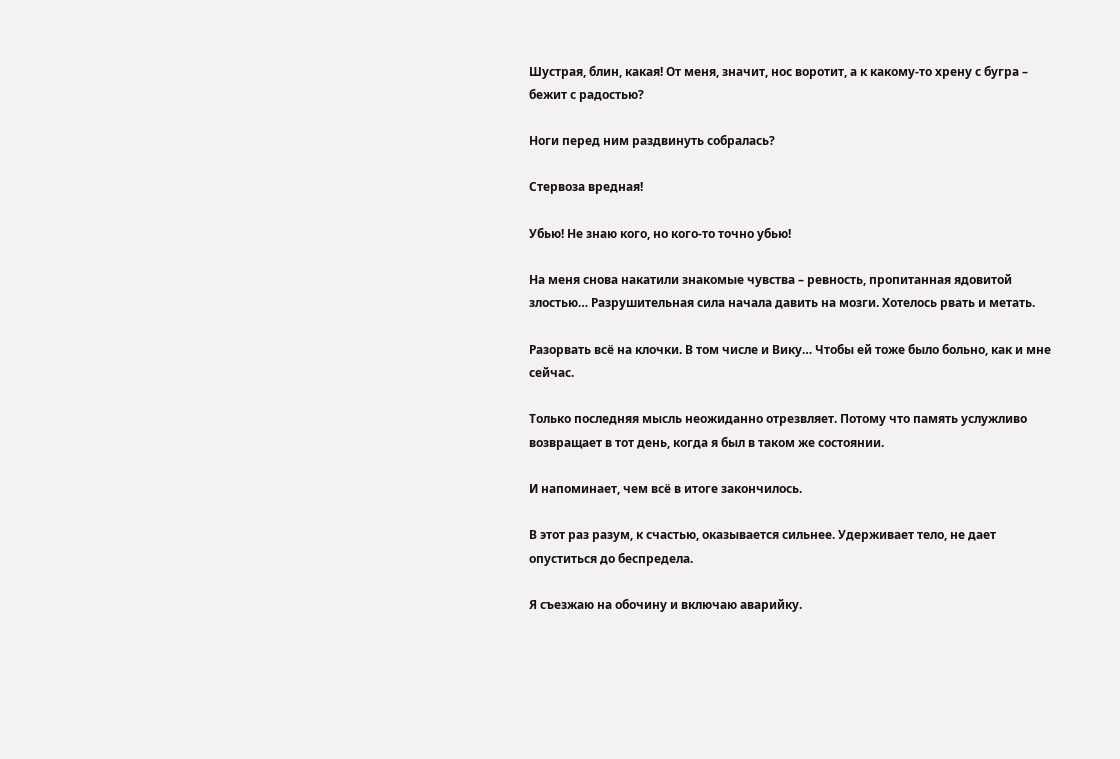Шустрая, блин, какая! От меня, значит, нос воротит, а к какому-то хрену с бугра – бежит с радостью?

Ноги перед ним раздвинуть собралась?

Стервоза вредная!

Убью! Не знаю кого, но кого-то точно убью!

На меня снова накатили знакомые чувства – ревность, пропитанная ядовитой злостью… Разрушительная сила начала давить на мозги. Хотелось рвать и метать.

Разорвать всё на клочки. В том числе и Вику… Чтобы ей тоже было больно, как и мне сейчас.

Только последняя мысль неожиданно отрезвляет. Потому что память услужливо возвращает в тот день, когда я был в таком же состоянии.

И напоминает, чем всё в итоге закончилось.

В этот раз разум, к счастью, оказывается сильнее. Удерживает тело, не дает опуститься до беспредела.

Я съезжаю на обочину и включаю аварийку.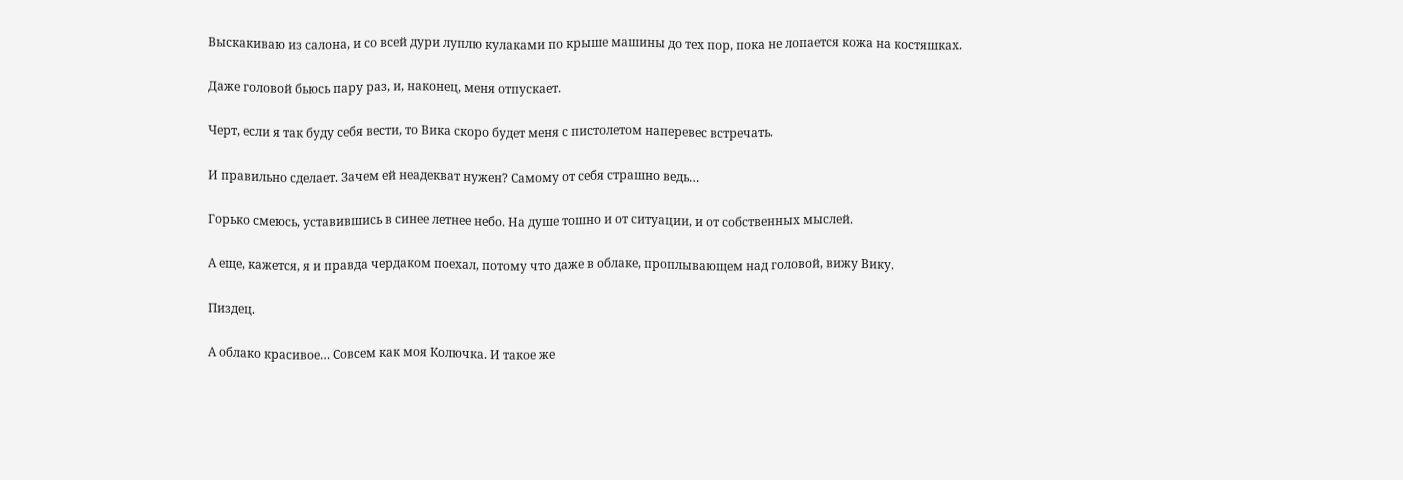Выскакиваю из салона, и со всей дури луплю кулаками по крыше машины до тех пор, пока не лопается кожа на костяшках.

Даже головой бьюсь пару раз, и, наконец, меня отпускает.

Черт, если я так буду себя вести, то Вика скоро будет меня с пистолетом наперевес встречать.

И правильно сделает. Зачем ей неадекват нужен? Самому от себя страшно ведь…

Горько смеюсь, уставившись в синее летнее небо. На душе тошно и от ситуации, и от собственных мыслей.

А еще, кажется, я и правда чердаком поехал, потому что даже в облаке, проплывающем над головой, вижу Вику.

Пиздец.

А облако красивое… Совсем как моя Колючка. И такое же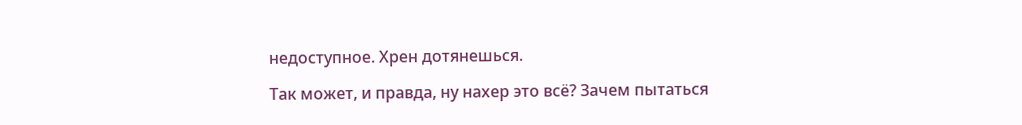недоступное. Хрен дотянешься.

Так может, и правда, ну нахер это всё? Зачем пытаться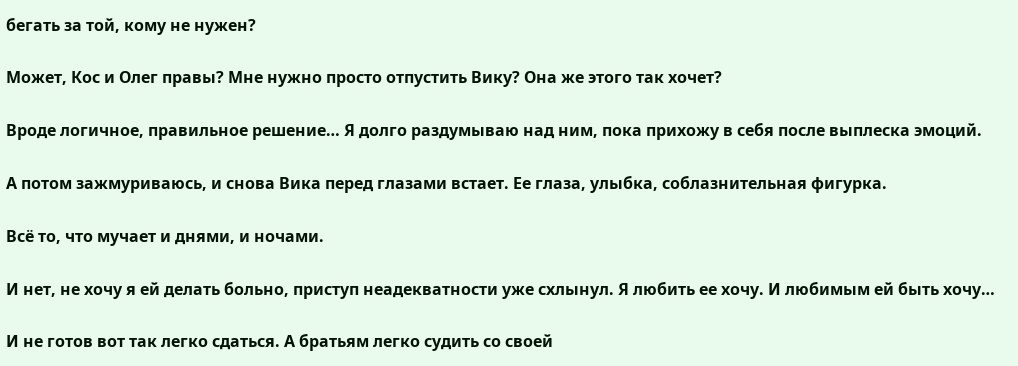бегать за той, кому не нужен?

Может, Кос и Олег правы? Мне нужно просто отпустить Вику? Она же этого так хочет?

Вроде логичное, правильное решение… Я долго раздумываю над ним, пока прихожу в себя после выплеска эмоций.

А потом зажмуриваюсь, и снова Вика перед глазами встает. Ее глаза, улыбка, соблазнительная фигурка.

Всё то, что мучает и днями, и ночами.

И нет, не хочу я ей делать больно, приступ неадекватности уже схлынул. Я любить ее хочу. И любимым ей быть хочу…

И не готов вот так легко сдаться. А братьям легко судить со своей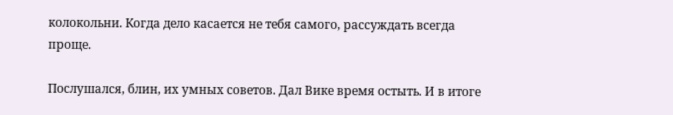колокольни. Когда дело касается не тебя самого, рассуждать всегда проще.

Послушался, блин, их умных советов. Дал Вике время остыть. И в итоге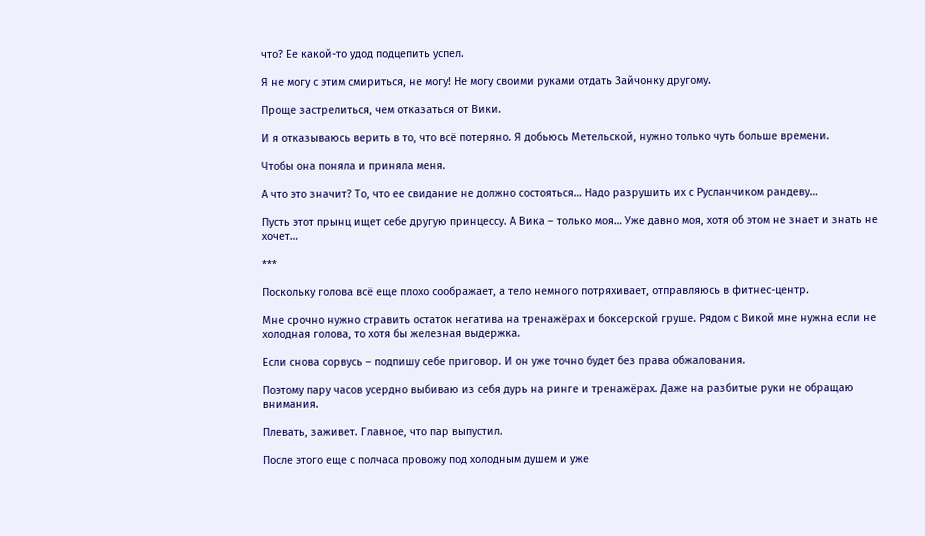что? Ее какой-то удод подцепить успел.

Я не могу с этим смириться, не могу! Не могу своими руками отдать Зайчонку другому.

Проще застрелиться, чем отказаться от Вики.

И я отказываюсь верить в то, что всё потеряно. Я добьюсь Метельской, нужно только чуть больше времени.

Чтобы она поняла и приняла меня.

А что это значит? То, что ее свидание не должно состояться… Надо разрушить их с Русланчиком рандеву…

Пусть этот прынц ищет себе другую принцессу. А Вика – только моя… Уже давно моя, хотя об этом не знает и знать не хочет…

***

Поскольку голова всё еще плохо соображает, а тело немного потряхивает, отправляюсь в фитнес-центр.

Мне срочно нужно стравить остаток негатива на тренажёрах и боксерской груше. Рядом с Викой мне нужна если не холодная голова, то хотя бы железная выдержка.

Если снова сорвусь – подпишу себе приговор. И он уже точно будет без права обжалования.

Поэтому пару часов усердно выбиваю из себя дурь на ринге и тренажёрах. Даже на разбитые руки не обращаю внимания.

Плевать, заживет. Главное, что пар выпустил.

После этого еще с полчаса провожу под холодным душем и уже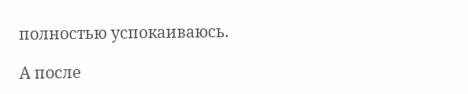полностью успокаиваюсь.

А после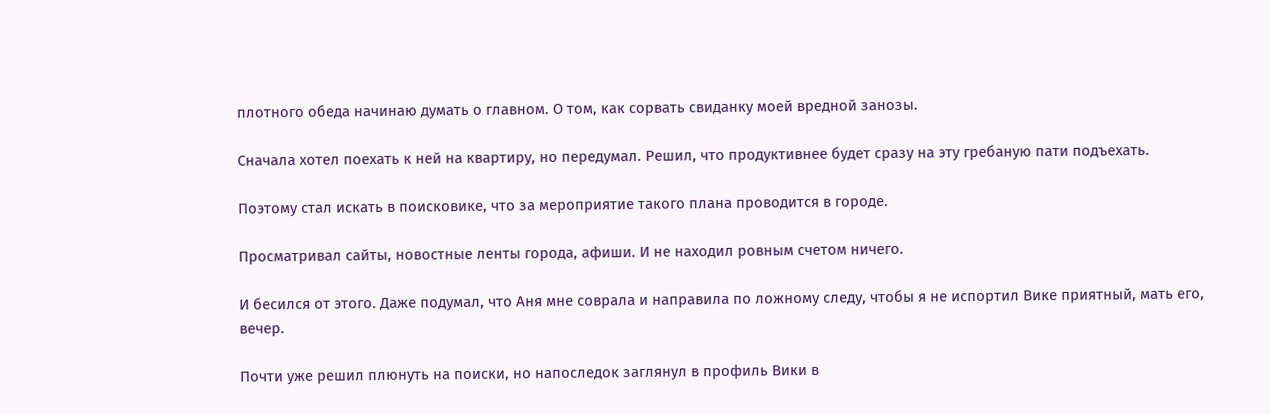плотного обеда начинаю думать о главном. О том, как сорвать свиданку моей вредной занозы.

Сначала хотел поехать к ней на квартиру, но передумал. Решил, что продуктивнее будет сразу на эту гребаную пати подъехать.

Поэтому стал искать в поисковике, что за мероприятие такого плана проводится в городе.

Просматривал сайты, новостные ленты города, афиши. И не находил ровным счетом ничего.

И бесился от этого. Даже подумал, что Аня мне соврала и направила по ложному следу, чтобы я не испортил Вике приятный, мать его, вечер.

Почти уже решил плюнуть на поиски, но напоследок заглянул в профиль Вики в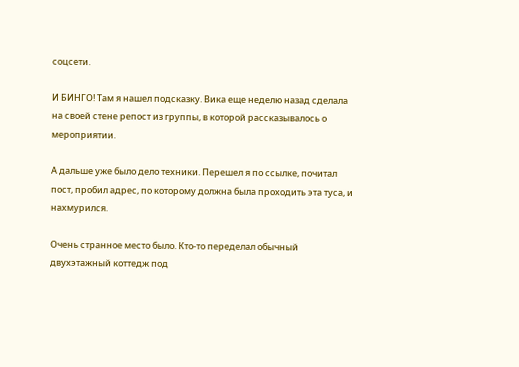соцсети.

И БИНГО! Там я нашел подсказку. Вика еще неделю назад сделала на своей стене репост из группы, в которой рассказывалось о мероприятии.

А дальше уже было дело техники. Перешел я по ссылке, почитал пост, пробил адрес, по которому должна была проходить эта туса, и нахмурился.

Очень странное место было. Кто-то переделал обычный двухэтажный коттедж под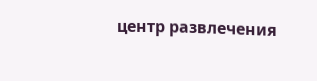центр развлечения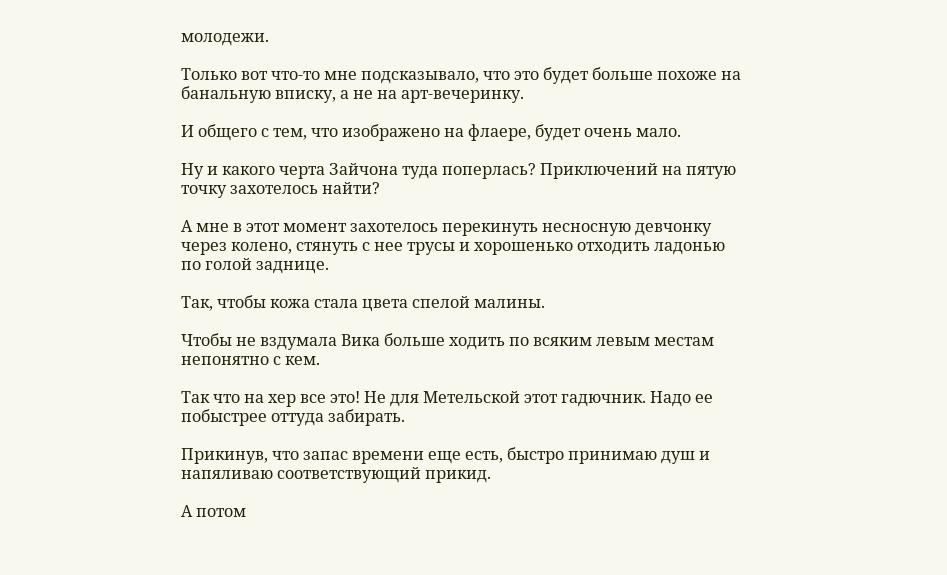молодежи.

Только вот что-то мне подсказывало, что это будет больше похоже на банальную вписку, а не на арт-вечеринку.

И общего с тем, что изображено на флаере, будет очень мало.

Ну и какого черта Зайчона туда поперлась? Приключений на пятую точку захотелось найти?

А мне в этот момент захотелось перекинуть несносную девчонку через колено, стянуть с нее трусы и хорошенько отходить ладонью по голой заднице.

Так, чтобы кожа стала цвета спелой малины.

Чтобы не вздумала Вика больше ходить по всяким левым местам непонятно с кем.

Так что на хер все это! Не для Метельской этот гадючник. Надо ее побыстрее оттуда забирать.

Прикинув, что запас времени еще есть, быстро принимаю душ и напяливаю соответствующий прикид.

А потом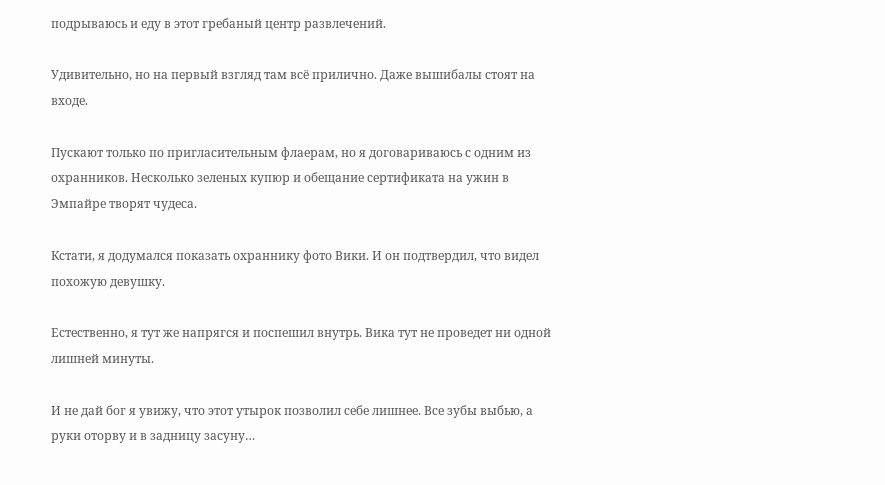подрываюсь и еду в этот гребаный центр развлечений.

Удивительно, но на первый взгляд там всё прилично. Даже вышибалы стоят на входе.

Пускают только по пригласительным флаерам, но я договариваюсь с одним из охранников. Несколько зеленых купюр и обещание сертификата на ужин в Эмпайре творят чудеса.

Кстати, я додумался показать охраннику фото Вики. И он подтвердил, что видел похожую девушку.

Естественно, я тут же напрягся и поспешил внутрь. Вика тут не проведет ни одной лишней минуты.

И не дай бог я увижу, что этот утырок позволил себе лишнее. Все зубы выбью, а руки оторву и в задницу засуну…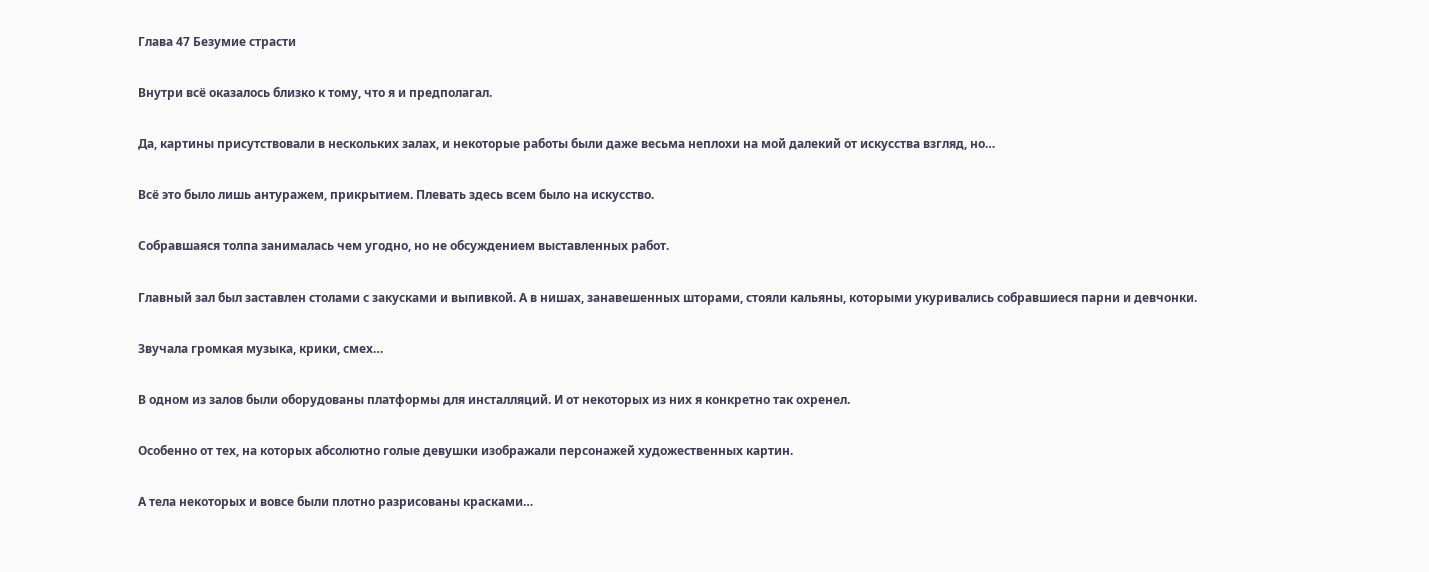Глава 47 Безумие страсти

Внутри всё оказалось близко к тому, что я и предполагал.

Да, картины присутствовали в нескольких залах, и некоторые работы были даже весьма неплохи на мой далекий от искусства взгляд, но…

Всё это было лишь антуражем, прикрытием. Плевать здесь всем было на искусство.

Собравшаяся толпа занималась чем угодно, но не обсуждением выставленных работ.

Главный зал был заставлен столами с закусками и выпивкой. А в нишах, занавешенных шторами, стояли кальяны, которыми укуривались собравшиеся парни и девчонки.

Звучала громкая музыка, крики, смех…

В одном из залов были оборудованы платформы для инсталляций. И от некоторых из них я конкретно так охренел.

Особенно от тех, на которых абсолютно голые девушки изображали персонажей художественных картин.

А тела некоторых и вовсе были плотно разрисованы красками…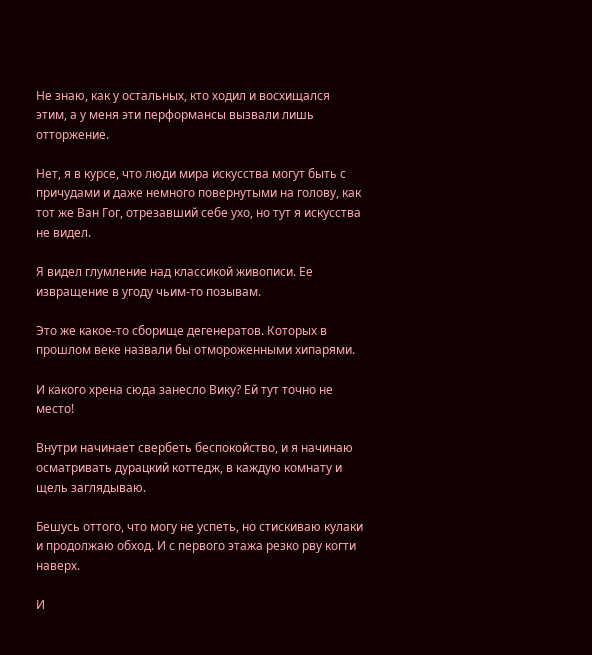Не знаю, как у остальных, кто ходил и восхищался этим, а у меня эти перформансы вызвали лишь отторжение.

Нет, я в курсе, что люди мира искусства могут быть с причудами и даже немного повернутыми на голову, как тот же Ван Гог, отрезавший себе ухо, но тут я искусства не видел.

Я видел глумление над классикой живописи. Ее извращение в угоду чьим-то позывам.

Это же какое-то сборище дегенератов. Которых в прошлом веке назвали бы отмороженными хипарями.

И какого хрена сюда занесло Вику? Ей тут точно не место!

Внутри начинает свербеть беспокойство, и я начинаю осматривать дурацкий коттедж, в каждую комнату и щель заглядываю.

Бешусь оттого, что могу не успеть, но стискиваю кулаки и продолжаю обход. И с первого этажа резко рву когти наверх.

И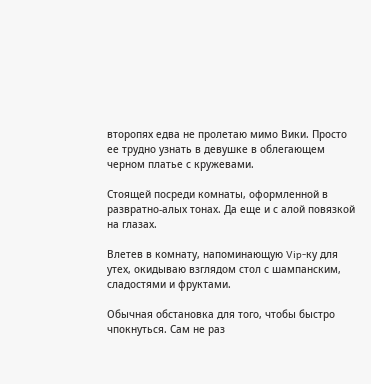второпях едва не пролетаю мимо Вики. Просто ее трудно узнать в девушке в облегающем черном платье с кружевами.

Стоящей посреди комнаты, оформленной в развратно-алых тонах. Да еще и с алой повязкой на глазах.

Влетев в комнату, напоминающую Vip-ку для утех, окидываю взглядом стол с шампанским, сладостями и фруктами.

Обычная обстановка для того, чтобы быстро чпокнуться. Сам не раз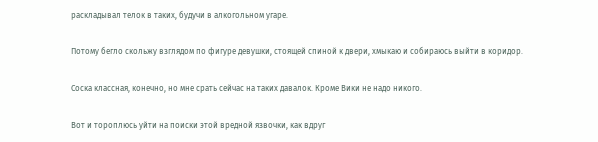раскладывал телок в таких, будучи в алкогольном угаре.

Потому бегло скольжу взглядом по фигуре девушки, стоящей спиной к двери, хмыкаю и собираюсь выйти в коридор.

Соска классная, конечно, но мне срать сейчас на таких давалок. Кроме Вики не надо никого.

Вот и тороплюсь уйти на поиски этой вредной язвочки, как вдруг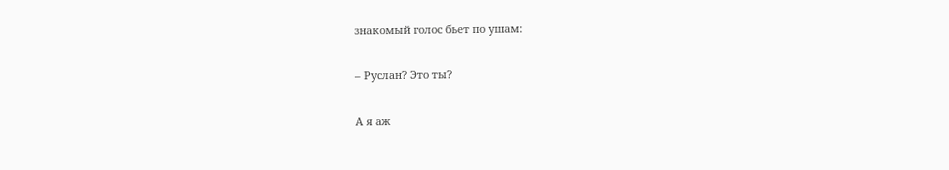знакомый голос бьет по ушам:

– Руслан? Это ты?

А я аж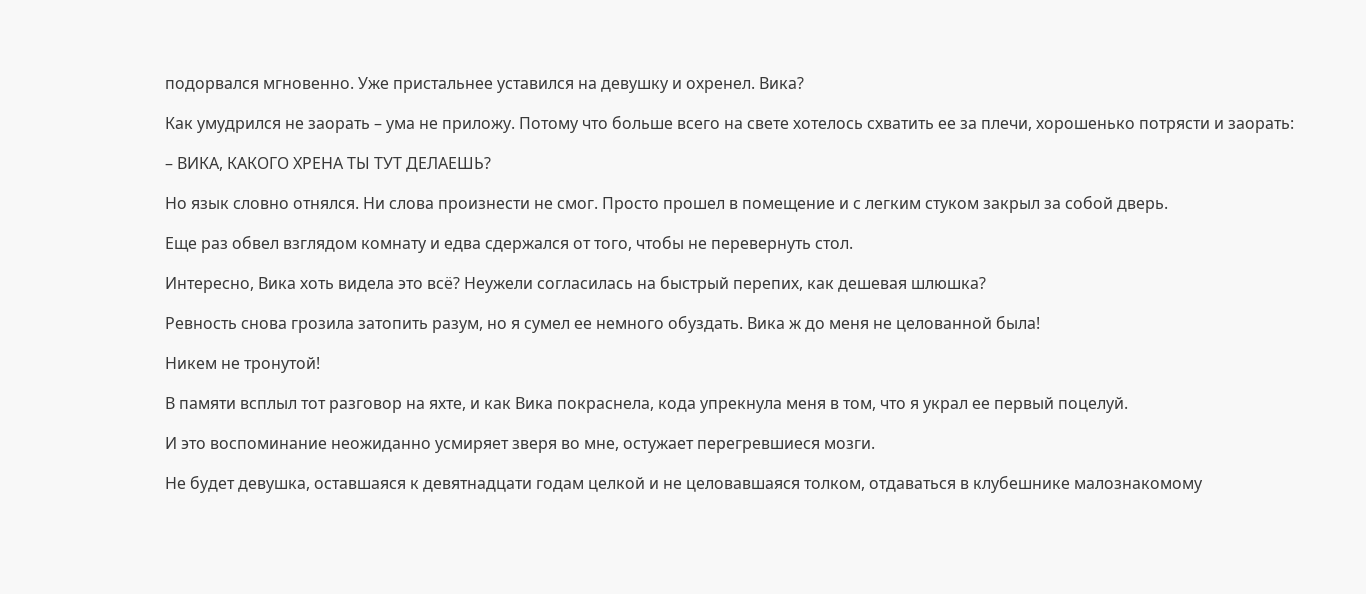подорвался мгновенно. Уже пристальнее уставился на девушку и охренел. Вика?

Как умудрился не заорать – ума не приложу. Потому что больше всего на свете хотелось схватить ее за плечи, хорошенько потрясти и заорать:

– ВИКА, КАКОГО ХРЕНА ТЫ ТУТ ДЕЛАЕШЬ?

Но язык словно отнялся. Ни слова произнести не смог. Просто прошел в помещение и с легким стуком закрыл за собой дверь.

Еще раз обвел взглядом комнату и едва сдержался от того, чтобы не перевернуть стол.

Интересно, Вика хоть видела это всё? Неужели согласилась на быстрый перепих, как дешевая шлюшка?

Ревность снова грозила затопить разум, но я сумел ее немного обуздать. Вика ж до меня не целованной была!

Никем не тронутой!

В памяти всплыл тот разговор на яхте, и как Вика покраснела, кода упрекнула меня в том, что я украл ее первый поцелуй.

И это воспоминание неожиданно усмиряет зверя во мне, остужает перегревшиеся мозги.

Не будет девушка, оставшаяся к девятнадцати годам целкой и не целовавшаяся толком, отдаваться в клубешнике малознакомому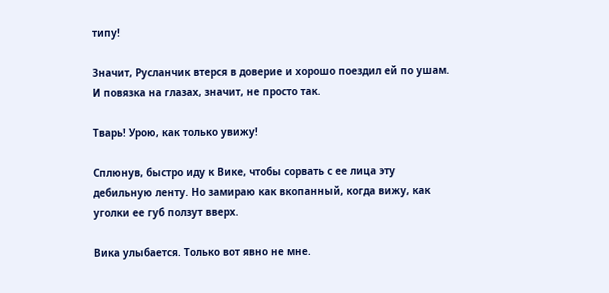типу!

Значит, Русланчик втерся в доверие и хорошо поездил ей по ушам. И повязка на глазах, значит, не просто так.

Тварь! Урою, как только увижу!

Сплюнув, быстро иду к Вике, чтобы сорвать с ее лица эту дебильную ленту. Но замираю как вкопанный, когда вижу, как уголки ее губ ползут вверх.

Вика улыбается. Только вот явно не мне.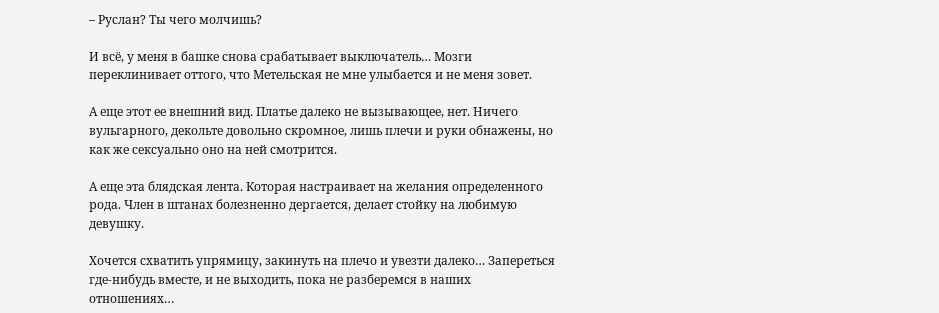– Руслан? Ты чего молчишь?

И всё, у меня в башке снова срабатывает выключатель… Мозги переклинивает оттого, что Метельская не мне улыбается и не меня зовет.

А еще этот ее внешний вид. Платье далеко не вызывающее, нет. Ничего вульгарного, декольте довольно скромное, лишь плечи и руки обнажены, но как же сексуально оно на ней смотрится.

А еще эта блядская лента. Которая настраивает на желания определенного рода. Член в штанах болезненно дергается, делает стойку на любимую девушку.

Хочется схватить упрямицу, закинуть на плечо и увезти далеко… Запереться где-нибудь вместе, и не выходить, пока не разберемся в наших отношениях…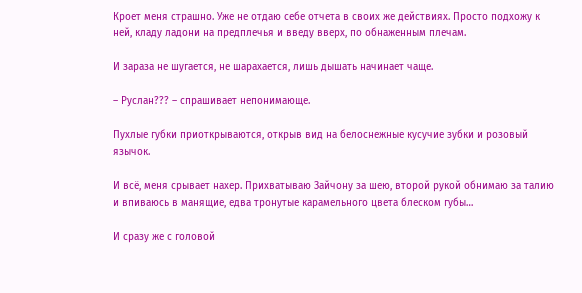Кроет меня страшно. Уже не отдаю себе отчета в своих же действиях. Просто подхожу к ней, кладу ладони на предплечья и введу вверх, по обнаженным плечам.

И зараза не шугается, не шарахается, лишь дышать начинает чаще.

– Руслан??? – спрашивает непонимающе.

Пухлые губки приоткрываются, открыв вид на белоснежные кусучие зубки и розовый язычок.

И всё, меня срывает нахер. Прихватываю Зайчону за шею, второй рукой обнимаю за талию и впиваюсь в манящие, едва тронутые карамельного цвета блеском губы…

И сразу же с головой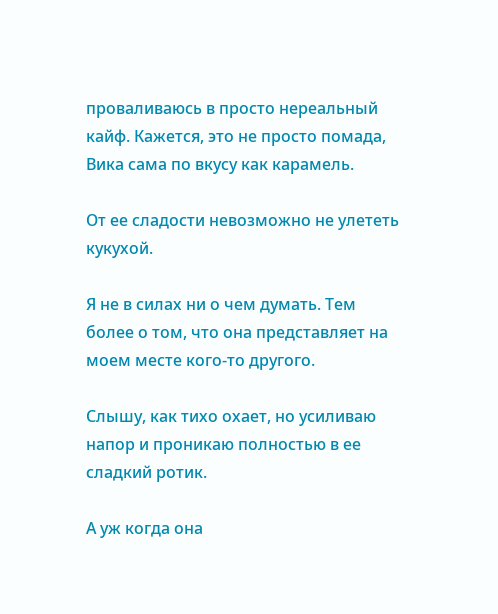проваливаюсь в просто нереальный кайф. Кажется, это не просто помада, Вика сама по вкусу как карамель.

От ее сладости невозможно не улететь кукухой.

Я не в силах ни о чем думать. Тем более о том, что она представляет на моем месте кого-то другого.

Слышу, как тихо охает, но усиливаю напор и проникаю полностью в ее сладкий ротик.

А уж когда она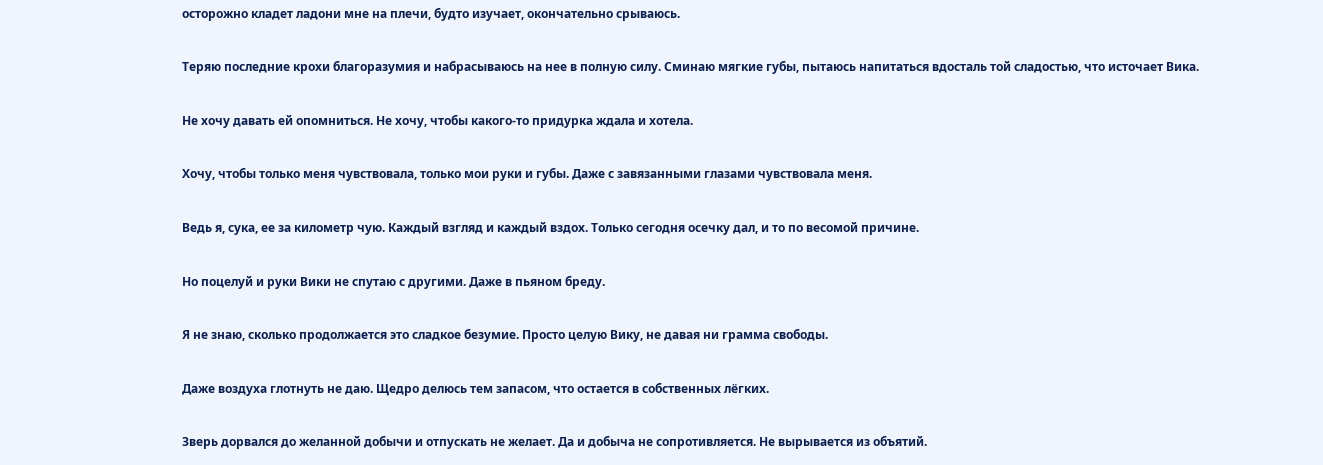осторожно кладет ладони мне на плечи, будто изучает, окончательно срываюсь.

Теряю последние крохи благоразумия и набрасываюсь на нее в полную силу. Сминаю мягкие губы, пытаюсь напитаться вдосталь той сладостью, что источает Вика.

Не хочу давать ей опомниться. Не хочу, чтобы какого-то придурка ждала и хотела.

Хочу, чтобы только меня чувствовала, только мои руки и губы. Даже с завязанными глазами чувствовала меня.

Ведь я, сука, ее за километр чую. Каждый взгляд и каждый вздох. Только сегодня осечку дал, и то по весомой причине.

Но поцелуй и руки Вики не спутаю с другими. Даже в пьяном бреду.

Я не знаю, сколько продолжается это сладкое безумие. Просто целую Вику, не давая ни грамма свободы.

Даже воздуха глотнуть не даю. Щедро делюсь тем запасом, что остается в собственных лёгких.

Зверь дорвался до желанной добычи и отпускать не желает. Да и добыча не сопротивляется. Не вырывается из объятий.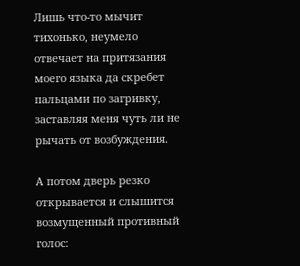Лишь что-то мычит тихонько, неумело отвечает на притязания моего языка да скребет пальцами по загривку, заставляя меня чуть ли не рычать от возбуждения.

А потом дверь резко открывается и слышится возмущенный противный голос: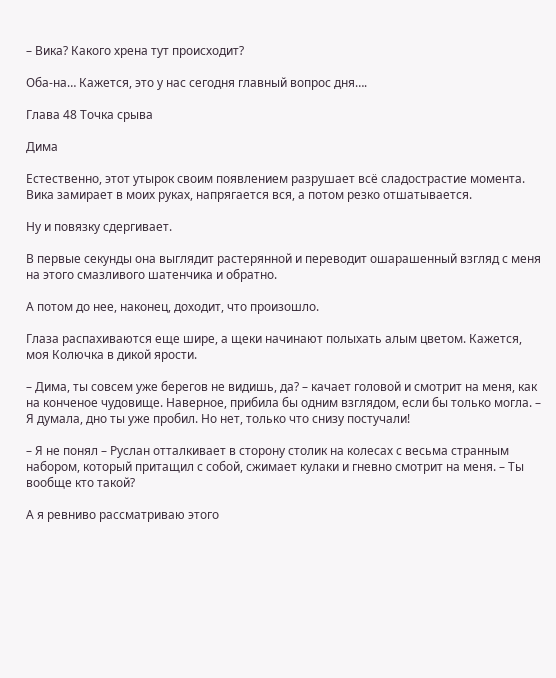– Вика? Какого хрена тут происходит?

Оба-на… Кажется, это у нас сегодня главный вопрос дня….

Глава 48 Точка срыва

Дима

Естественно, этот утырок своим появлением разрушает всё сладострастие момента. Вика замирает в моих руках, напрягается вся, а потом резко отшатывается.

Ну и повязку сдергивает.

В первые секунды она выглядит растерянной и переводит ошарашенный взгляд с меня на этого смазливого шатенчика и обратно.

А потом до нее, наконец, доходит, что произошло.

Глаза распахиваются еще шире, а щеки начинают полыхать алым цветом. Кажется, моя Колючка в дикой ярости.

– Дима, ты совсем уже берегов не видишь, да? – качает головой и смотрит на меня, как на конченое чудовище. Наверное, прибила бы одним взглядом, если бы только могла. – Я думала, дно ты уже пробил. Но нет, только что снизу постучали!

– Я не понял – Руслан отталкивает в сторону столик на колесах с весьма странным набором, который притащил с собой, сжимает кулаки и гневно смотрит на меня. – Ты вообще кто такой?

А я ревниво рассматриваю этого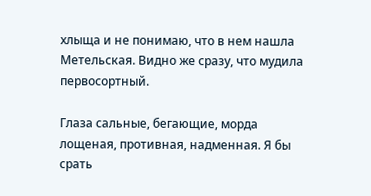хлыща и не понимаю, что в нем нашла Метельская. Видно же сразу, что мудила первосортный.

Глаза сальные, бегающие, морда лощеная, противная, надменная. Я бы срать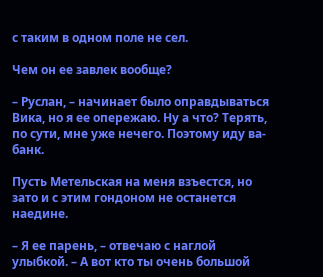с таким в одном поле не сел.

Чем он ее завлек вообще?

– Руслан, – начинает было оправдываться Вика, но я ее опережаю. Ну а что? Терять, по сути, мне уже нечего. Поэтому иду ва-банк.

Пусть Метельская на меня взъестся, но зато и с этим гондоном не останется наедине.

– Я ее парень, – отвечаю с наглой улыбкой. – А вот кто ты очень большой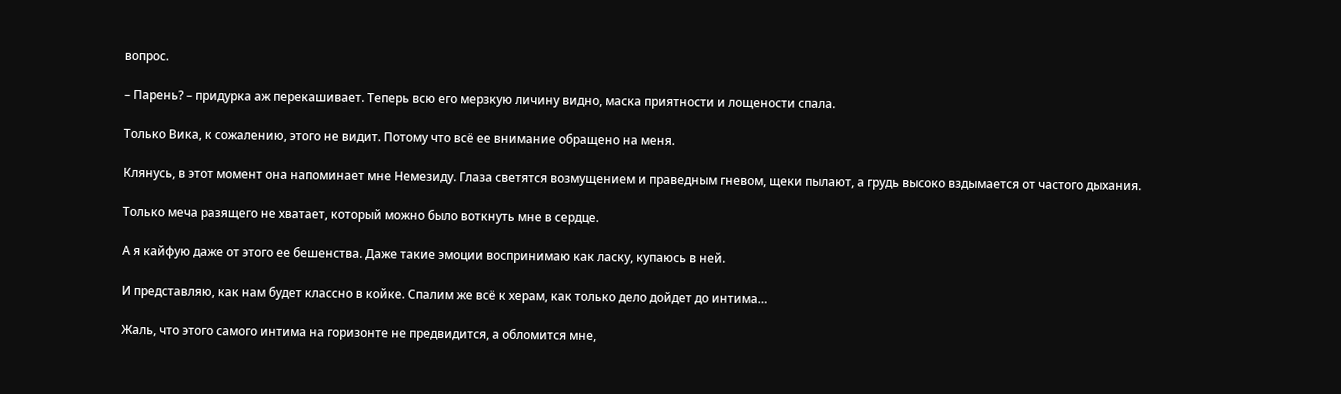вопрос.

– Парень? – придурка аж перекашивает. Теперь всю его мерзкую личину видно, маска приятности и лощености спала.

Только Вика, к сожалению, этого не видит. Потому что всё ее внимание обращено на меня.

Клянусь, в этот момент она напоминает мне Немезиду. Глаза светятся возмущением и праведным гневом, щеки пылают, а грудь высоко вздымается от частого дыхания.

Только меча разящего не хватает, который можно было воткнуть мне в сердце.

А я кайфую даже от этого ее бешенства. Даже такие эмоции воспринимаю как ласку, купаюсь в ней.

И представляю, как нам будет классно в койке. Спалим же всё к херам, как только дело дойдет до интима…

Жаль, что этого самого интима на горизонте не предвидится, а обломится мне,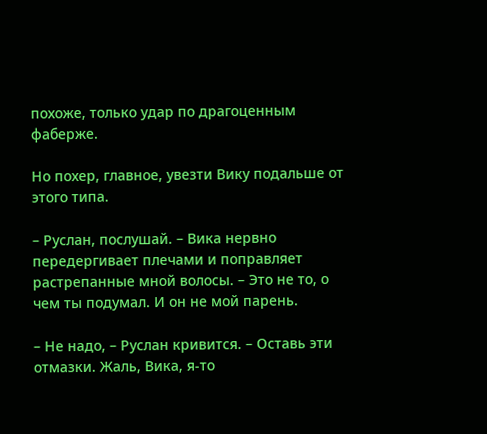похоже, только удар по драгоценным фаберже.

Но похер, главное, увезти Вику подальше от этого типа.

– Руслан, послушай. – Вика нервно передергивает плечами и поправляет растрепанные мной волосы. – Это не то, о чем ты подумал. И он не мой парень.

– Не надо, – Руслан кривится. – Оставь эти отмазки. Жаль, Вика, я-то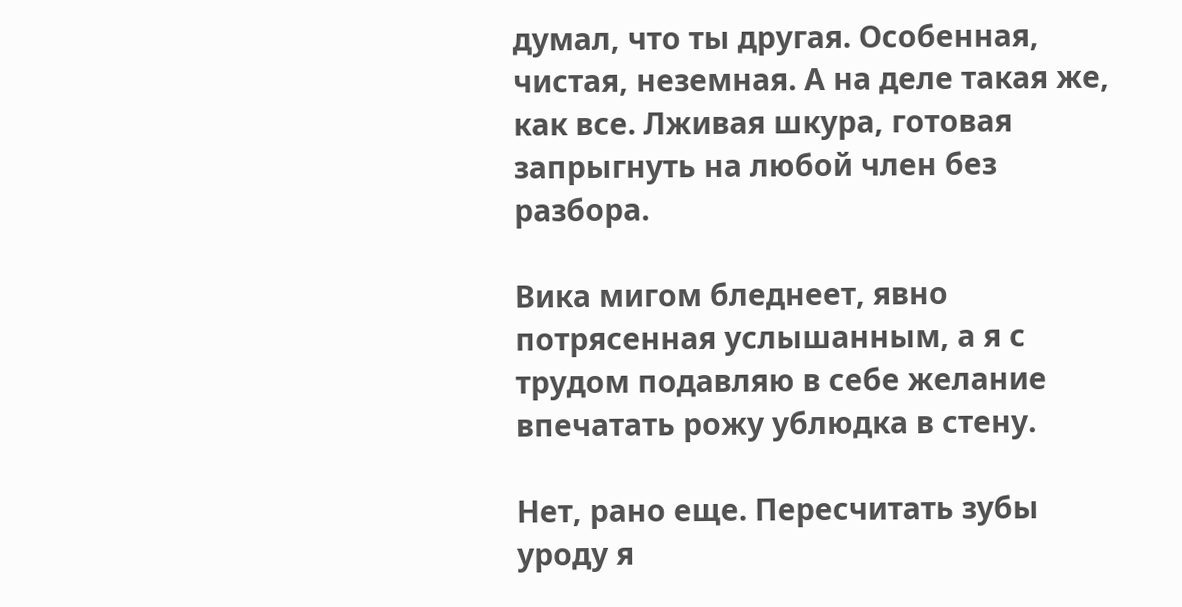думал, что ты другая. Особенная, чистая, неземная. А на деле такая же, как все. Лживая шкура, готовая запрыгнуть на любой член без разбора.

Вика мигом бледнеет, явно потрясенная услышанным, а я с трудом подавляю в себе желание впечатать рожу ублюдка в стену.

Нет, рано еще. Пересчитать зубы уроду я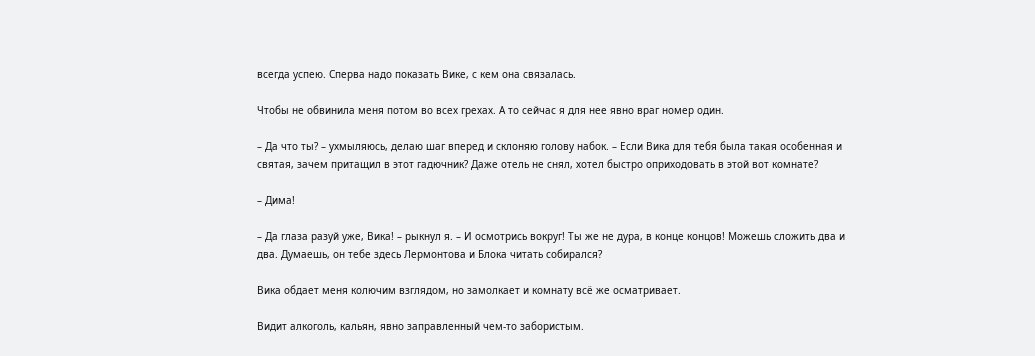всегда успею. Сперва надо показать Вике, с кем она связалась.

Чтобы не обвинила меня потом во всех грехах. А то сейчас я для нее явно враг номер один.

– Да что ты? – ухмыляюсь, делаю шаг вперед и склоняю голову набок. – Если Вика для тебя была такая особенная и святая, зачем притащил в этот гадючник? Даже отель не снял, хотел быстро оприходовать в этой вот комнате?

– Дима!

– Да глаза разуй уже, Вика! – рыкнул я. – И осмотрись вокруг! Ты же не дура, в конце концов! Можешь сложить два и два. Думаешь, он тебе здесь Лермонтова и Блока читать собирался?

Вика обдает меня колючим взглядом, но замолкает и комнату всё же осматривает.

Видит алкоголь, кальян, явно заправленный чем-то забористым.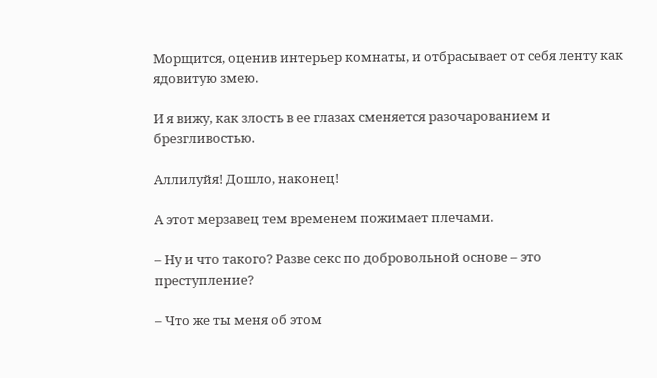Морщится, оценив интерьер комнаты, и отбрасывает от себя ленту как ядовитую змею.

И я вижу, как злость в ее глазах сменяется разочарованием и брезгливостью.

Аллилуйя! Дошло, наконец!

А этот мерзавец тем временем пожимает плечами.

– Ну и что такого? Разве секс по добровольной основе – это преступление?

– Что же ты меня об этом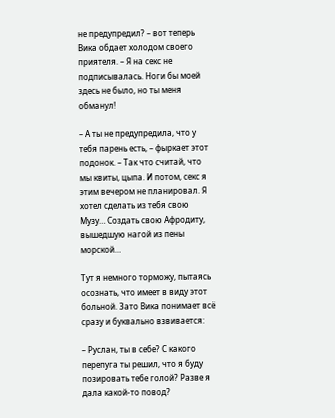не предупредил? – вот теперь Вика обдает холодом своего приятеля. – Я на секс не подписывалась. Ноги бы моей здесь не было, но ты меня обманул!

– А ты не предупредила, что у тебя парень есть, – фыркает этот подонок. – Так что считай, что мы квиты, цыпа. И потом, секс я этим вечером не планировал. Я хотел сделать из тебя свою Музу… Создать свою Афродиту, вышедшую нагой из пены морской…

Тут я немного торможу, пытаясь осознать, что имеет в виду этот больной. Зато Вика понимает всё сразу и буквально взвивается:

– Руслан, ты в себе? С какого перепуга ты решил, что я буду позировать тебе голой? Разве я дала какой-то повод?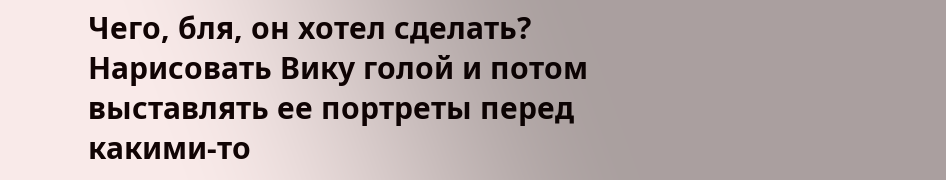Чего, бля, он хотел сделать? Нарисовать Вику голой и потом выставлять ее портреты перед какими-то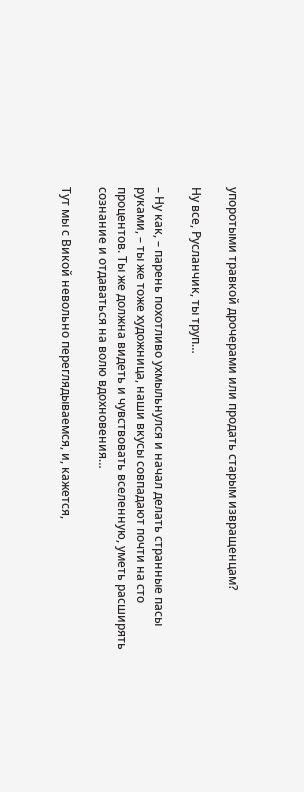упоротыми травкой дрочерами или продать старым извращенцам?

Ну все, Русланчик, ты труп…

– Ну как, – парень похотливо ухмыльнулся и начал делать странные пасы руками, – ты же тоже художница, наши вкусы совпадают почти на сто процентов. Ты же должна видеть и чувствовать вселенную, уметь расширять сознание и отдаваться на волю вдохновения…

Тут мы с Викой невольно переглядываемся, и, кажется,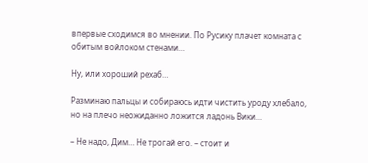впервые сходимся во мнении. По Русику плачет комната с обитым войлоком стенами…

Ну, или хороший рехаб…

Разминаю пальцы и собираюсь идти чистить уроду хлебало, но на плечо неожиданно ложится ладонь Вики…

– Не надо, Дим… Не трогай его. – стоит и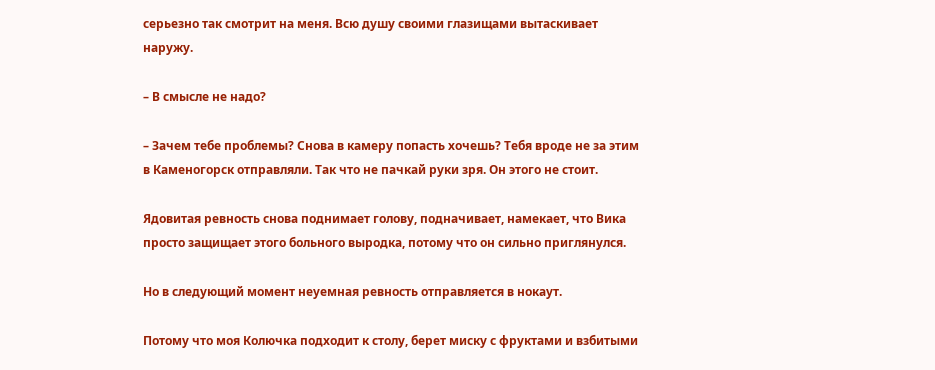серьезно так смотрит на меня. Всю душу своими глазищами вытаскивает наружу.

– В смысле не надо?

– Зачем тебе проблемы? Снова в камеру попасть хочешь? Тебя вроде не за этим в Каменогорск отправляли. Так что не пачкай руки зря. Он этого не стоит.

Ядовитая ревность снова поднимает голову, подначивает, намекает, что Вика просто защищает этого больного выродка, потому что он сильно приглянулся.

Но в следующий момент неуемная ревность отправляется в нокаут.

Потому что моя Колючка подходит к столу, берет миску с фруктами и взбитыми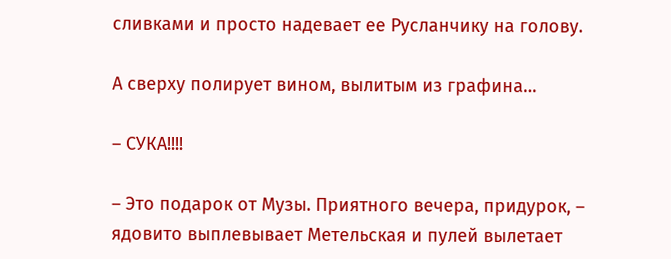сливками и просто надевает ее Русланчику на голову.

А сверху полирует вином, вылитым из графина…

– СУКА!!!!

– Это подарок от Музы. Приятного вечера, придурок, – ядовито выплевывает Метельская и пулей вылетает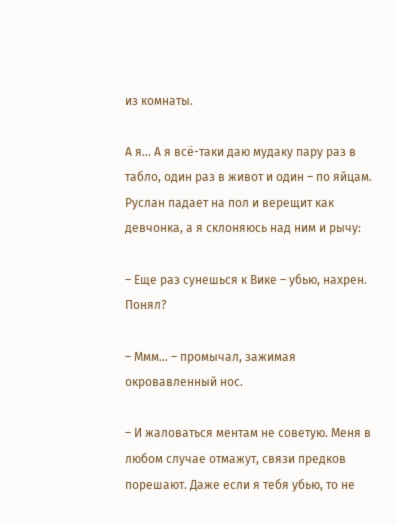из комнаты.

А я… А я всё-таки даю мудаку пару раз в табло, один раз в живот и один – по яйцам. Руслан падает на пол и верещит как девчонка, а я склоняюсь над ним и рычу:

– Еще раз сунешься к Вике – убью, нахрен. Понял?

– Ммм… – промычал, зажимая окровавленный нос.

– И жаловаться ментам не советую. Меня в любом случае отмажут, связи предков порешают. Даже если я тебя убью, то не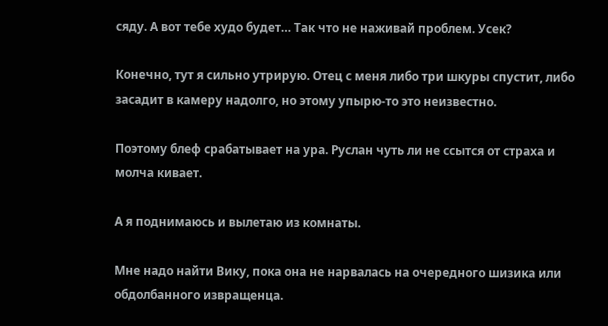сяду. А вот тебе худо будет… Так что не наживай проблем. Усек?

Конечно, тут я сильно утрирую. Отец с меня либо три шкуры спустит, либо засадит в камеру надолго, но этому упырю-то это неизвестно.

Поэтому блеф срабатывает на ура. Руслан чуть ли не ссытся от страха и молча кивает.

А я поднимаюсь и вылетаю из комнаты.

Мне надо найти Вику, пока она не нарвалась на очередного шизика или обдолбанного извращенца.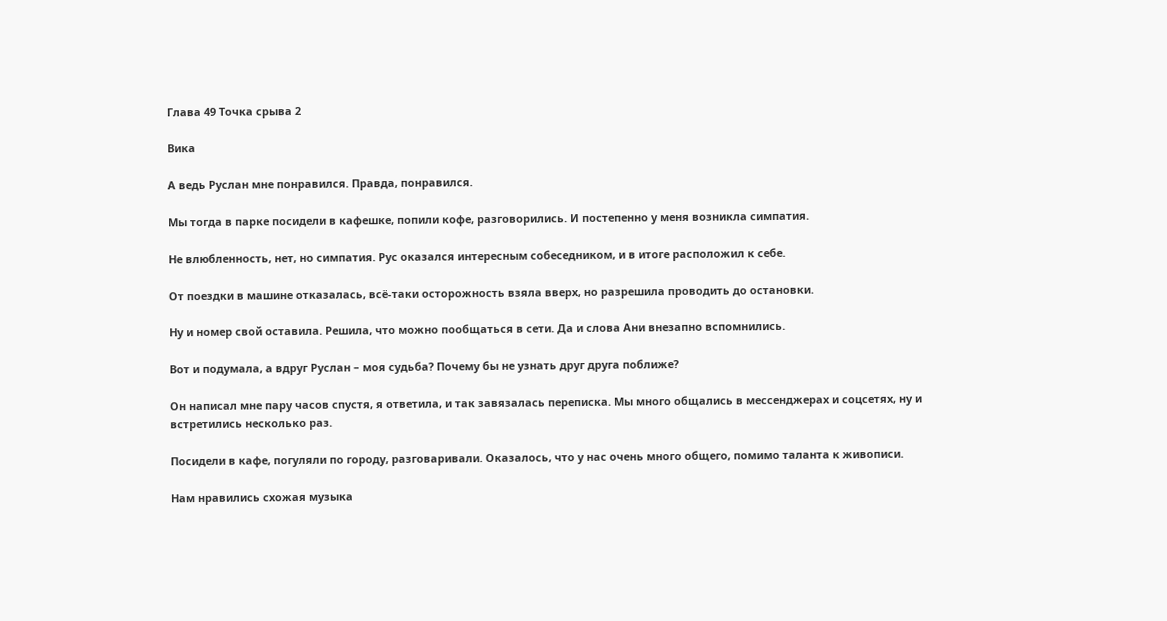Глава 49 Точка срыва 2

Вика

А ведь Руслан мне понравился. Правда, понравился.

Мы тогда в парке посидели в кафешке, попили кофе, разговорились. И постепенно у меня возникла симпатия.

Не влюбленность, нет, но симпатия. Рус оказался интересным собеседником, и в итоге расположил к себе.

От поездки в машине отказалась, всё-таки осторожность взяла вверх, но разрешила проводить до остановки.

Ну и номер свой оставила. Решила, что можно пообщаться в сети. Да и слова Ани внезапно вспомнились.

Вот и подумала, а вдруг Руслан – моя судьба? Почему бы не узнать друг друга поближе?

Он написал мне пару часов спустя, я ответила, и так завязалась переписка. Мы много общались в мессенджерах и соцсетях, ну и встретились несколько раз.

Посидели в кафе, погуляли по городу, разговаривали. Оказалось, что у нас очень много общего, помимо таланта к живописи.

Нам нравились схожая музыка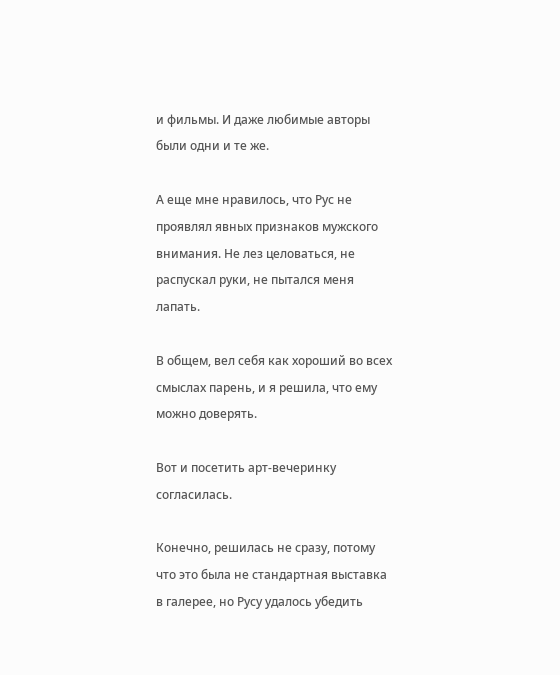и фильмы. И даже любимые авторы были одни и те же.

А еще мне нравилось, что Рус не проявлял явных признаков мужского внимания. Не лез целоваться, не распускал руки, не пытался меня лапать.

В общем, вел себя как хороший во всех смыслах парень, и я решила, что ему можно доверять.

Вот и посетить арт-вечеринку согласилась.

Конечно, решилась не сразу, потому что это была не стандартная выставка в галерее, но Русу удалось убедить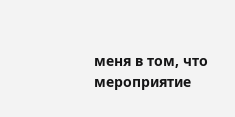меня в том, что мероприятие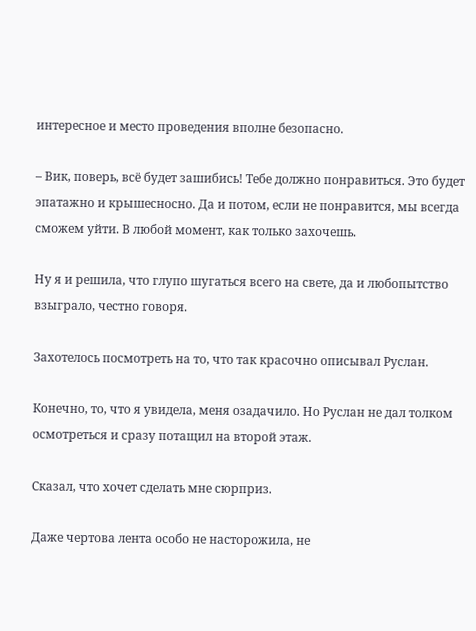интересное и место проведения вполне безопасно.

– Вик, поверь, всё будет зашибись! Тебе должно понравиться. Это будет эпатажно и крышесносно. Да и потом, если не понравится, мы всегда сможем уйти. В любой момент, как только захочешь.

Ну я и решила, что глупо шугаться всего на свете, да и любопытство взыграло, честно говоря.

Захотелось посмотреть на то, что так красочно описывал Руслан.

Конечно, то, что я увидела, меня озадачило. Но Руслан не дал толком осмотреться и сразу потащил на второй этаж.

Сказал, что хочет сделать мне сюрприз.

Даже чертова лента особо не насторожила, не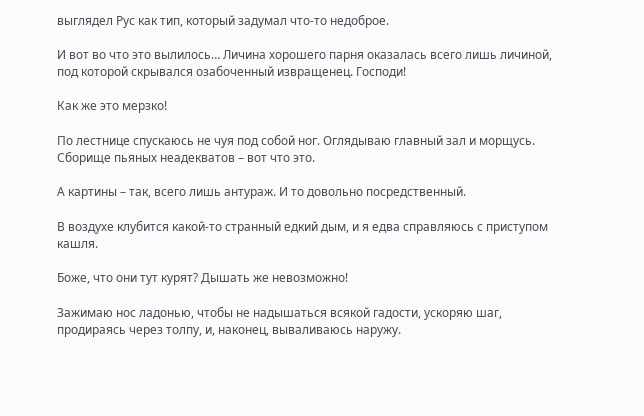выглядел Рус как тип, который задумал что-то недоброе.

И вот во что это вылилось… Личина хорошего парня оказалась всего лишь личиной, под которой скрывался озабоченный извращенец. Господи!

Как же это мерзко!

По лестнице спускаюсь не чуя под собой ног. Оглядываю главный зал и морщусь. Сборище пьяных неадекватов – вот что это.

А картины – так, всего лишь антураж. И то довольно посредственный.

В воздухе клубится какой-то странный едкий дым, и я едва справляюсь с приступом кашля.

Боже, что они тут курят? Дышать же невозможно!

Зажимаю нос ладонью, чтобы не надышаться всякой гадости, ускоряю шаг, продираясь через толпу, и, наконец, вываливаюсь наружу.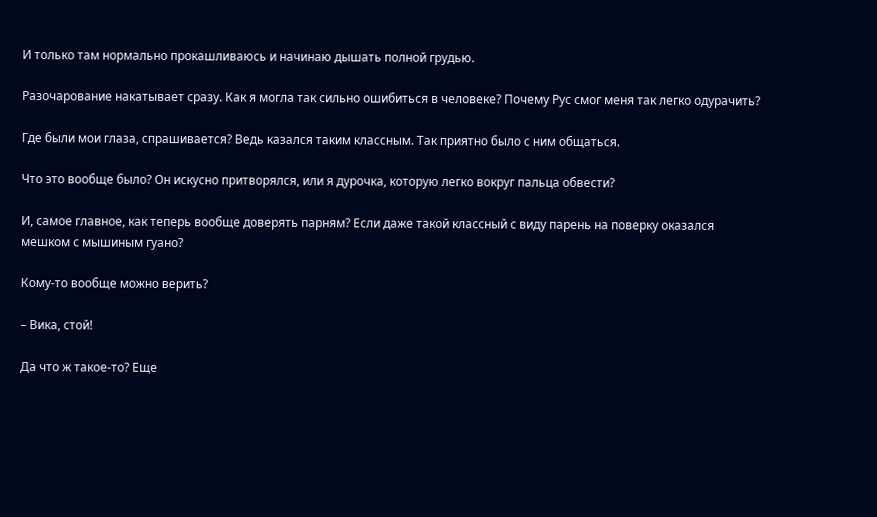И только там нормально прокашливаюсь и начинаю дышать полной грудью.

Разочарование накатывает сразу. Как я могла так сильно ошибиться в человеке? Почему Рус смог меня так легко одурачить?

Где были мои глаза, спрашивается? Ведь казался таким классным. Так приятно было с ним общаться.

Что это вообще было? Он искусно притворялся, или я дурочка, которую легко вокруг пальца обвести?

И, самое главное, как теперь вообще доверять парням? Если даже такой классный с виду парень на поверку оказался мешком с мышиным гуано?

Кому-то вообще можно верить?

– Вика, стой!

Да что ж такое-то? Еще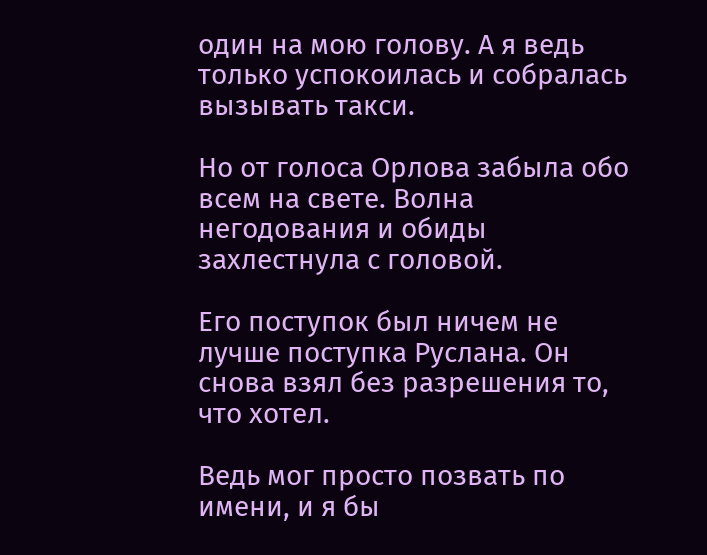один на мою голову. А я ведь только успокоилась и собралась вызывать такси.

Но от голоса Орлова забыла обо всем на свете. Волна негодования и обиды захлестнула с головой.

Его поступок был ничем не лучше поступка Руслана. Он снова взял без разрешения то, что хотел.

Ведь мог просто позвать по имени, и я бы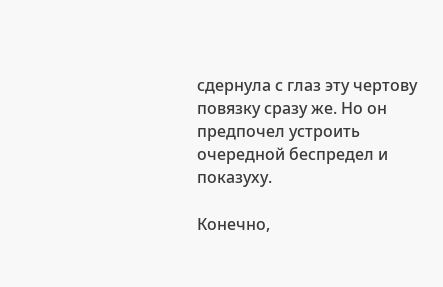сдернула с глаз эту чертову повязку сразу же. Но он предпочел устроить очередной беспредел и показуху.

Конечно,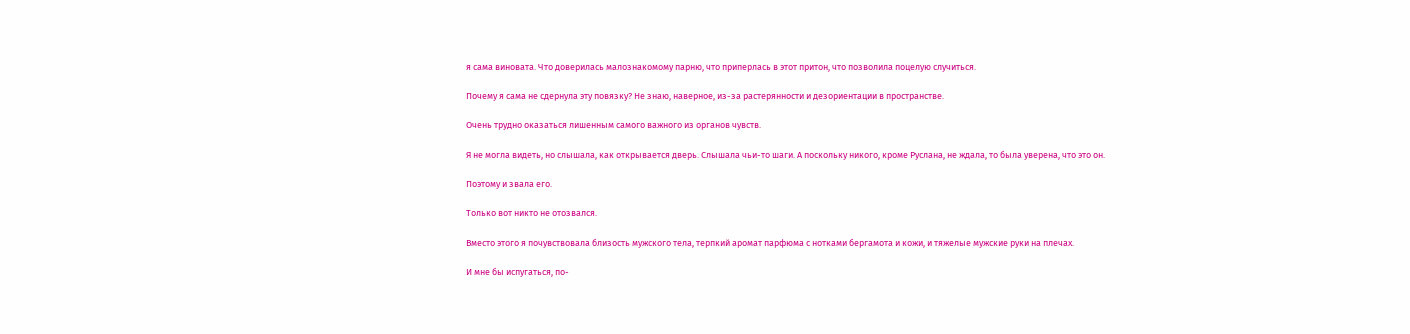я сама виновата. Что доверилась малознакомому парню, что приперлась в этот притон, что позволила поцелую случиться.

Почему я сама не сдернула эту повязку? Не знаю, наверное, из-за растерянности и дезориентации в пространстве.

Очень трудно оказаться лишенным самого важного из органов чувств.

Я не могла видеть, но слышала, как открывается дверь. Слышала чьи-то шаги. А поскольку никого, кроме Руслана, не ждала, то была уверена, что это он.

Поэтому и звала его.

Только вот никто не отозвался.

Вместо этого я почувствовала близость мужского тела, терпкий аромат парфюма с нотками бергамота и кожи, и тяжелые мужские руки на плечах.

И мне бы испугаться, по-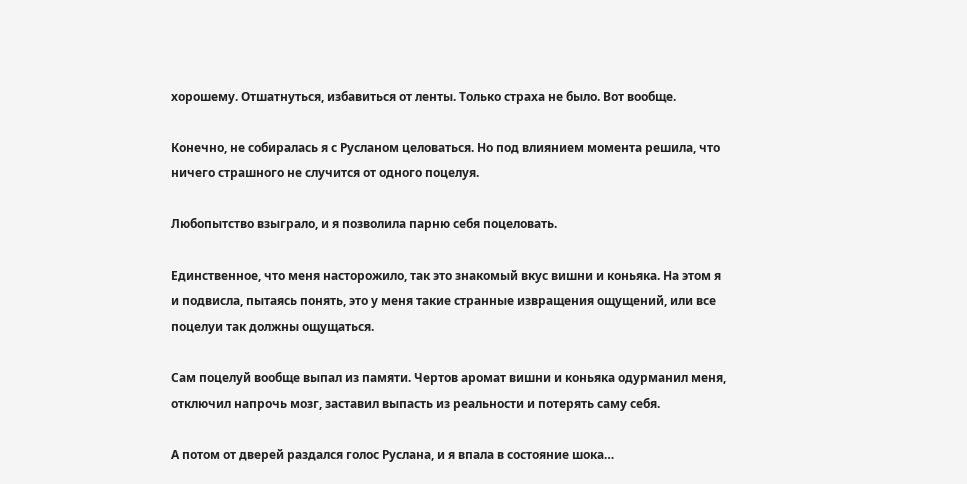хорошему. Отшатнуться, избавиться от ленты. Только страха не было. Вот вообще.

Конечно, не собиралась я с Русланом целоваться. Но под влиянием момента решила, что ничего страшного не случится от одного поцелуя.

Любопытство взыграло, и я позволила парню себя поцеловать.

Единственное, что меня насторожило, так это знакомый вкус вишни и коньяка. На этом я и подвисла, пытаясь понять, это у меня такие странные извращения ощущений, или все поцелуи так должны ощущаться.

Сам поцелуй вообще выпал из памяти. Чертов аромат вишни и коньяка одурманил меня, отключил напрочь мозг, заставил выпасть из реальности и потерять саму себя.

А потом от дверей раздался голос Руслана, и я впала в состояние шока…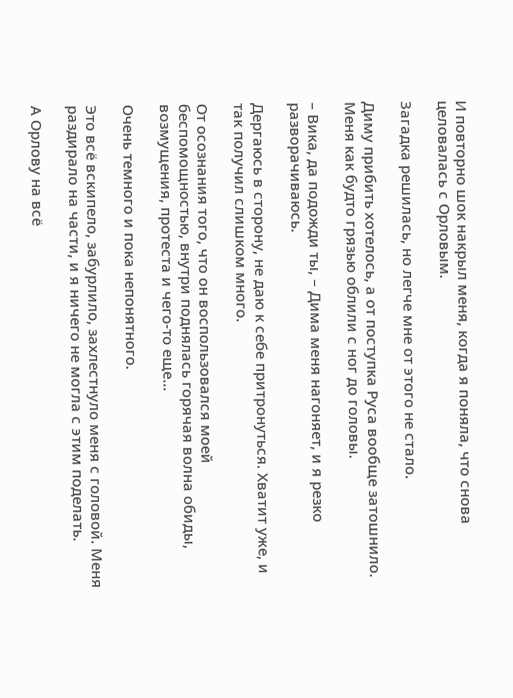И повторно шок накрыл меня, когда я поняла, что снова целовалась с Орловым.

Загадка решилась, но легче мне от этого не стало.

Диму прибить хотелось, а от поступка Руса вообще затошнило. Меня как будто грязью облили с ног до головы.

– Вика, да подожди ты, – Дима меня нагоняет, и я резко разворачиваюсь.

Дергаюсь в сторону, не даю к себе притронуться. Хватит уже, и так получил слишком много.

От осознания того, что он воспользовался моей беспомощностью, внутри поднялась горячая волна обиды, возмущения, протеста и чего-то еще…

Очень темного и пока непонятного.

Это всё вскипело, забурлило, захлестнуло меня с головой. Меня раздирало на части, и я ничего не могла с этим поделать.

А Орлову на всё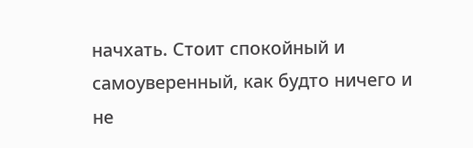начхать. Стоит спокойный и самоуверенный, как будто ничего и не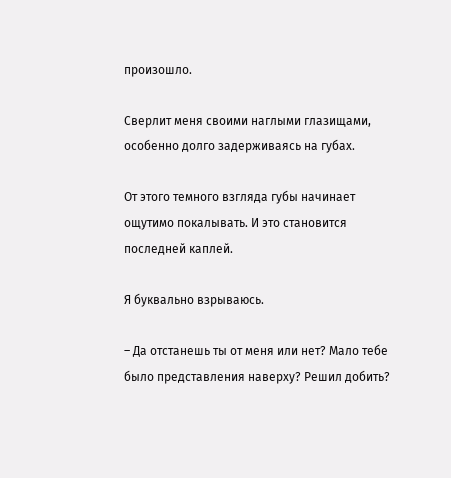произошло.

Сверлит меня своими наглыми глазищами, особенно долго задерживаясь на губах.

От этого темного взгляда губы начинает ощутимо покалывать. И это становится последней каплей.

Я буквально взрываюсь.

– Да отстанешь ты от меня или нет? Мало тебе было представления наверху? Решил добить?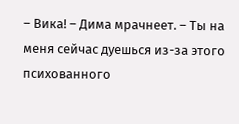– Вика! – Дима мрачнеет. – Ты на меня сейчас дуешься из-за этого психованного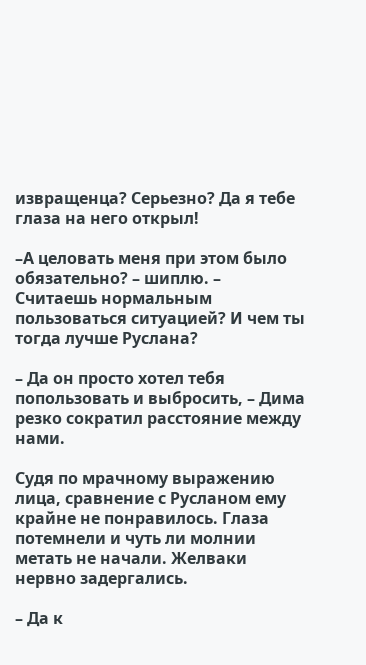извращенца? Серьезно? Да я тебе глаза на него открыл!

–А целовать меня при этом было обязательно? – шиплю. – Считаешь нормальным пользоваться ситуацией? И чем ты тогда лучше Руслана?

– Да он просто хотел тебя попользовать и выбросить, – Дима резко сократил расстояние между нами.

Судя по мрачному выражению лица, сравнение с Русланом ему крайне не понравилось. Глаза потемнели и чуть ли молнии метать не начали. Желваки нервно задергались.

– Да к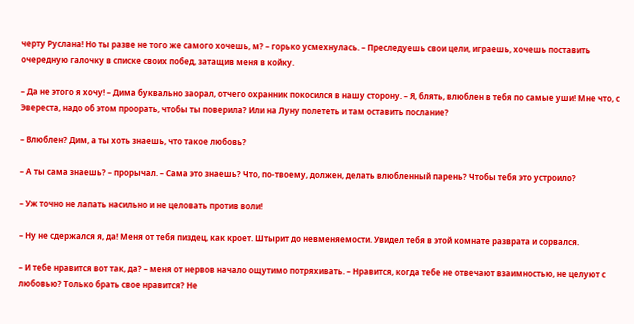черту Руслана! Но ты разве не того же самого хочешь, м? – горько усмехнулась. – Преследуешь свои цели, играешь, хочешь поставить очередную галочку в списке своих побед, затащив меня в койку.

– Да не этого я хочу! – Дима буквально заорал, отчего охранник покосился в нашу сторону. – Я, блять, влюблен в тебя по самые уши! Мне что, с Эвереста, надо об этом проорать, чтобы ты поверила? Или на Луну полететь и там оставить послание?

– Влюблен? Дим, а ты хоть знаешь, что такое любовь?

– А ты сама знаешь? – прорычал. – Сама это знаешь? Что, по-твоему, должен, делать влюбленный парень? Чтобы тебя это устроило?

– Уж точно не лапать насильно и не целовать против воли!

– Ну не сдержался я, да! Меня от тебя пиздец, как кроет. Штырит до невменяемости. Увидел тебя в этой комнате разврата и сорвался.

– И тебе нравится вот так, да? – меня от нервов начало ощутимо потряхивать. – Нравится, когда тебе не отвечают взаимностью, не целуют с любовью? Только брать свое нравится? Не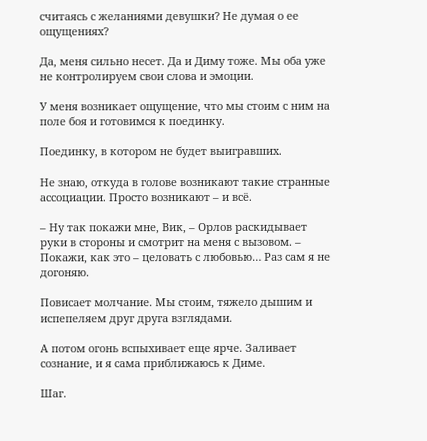считаясь с желаниями девушки? Не думая о ее ощущениях?

Да, меня сильно несет. Да и Диму тоже. Мы оба уже не контролируем свои слова и эмоции.

У меня возникает ощущение, что мы стоим с ним на поле боя и готовимся к поединку.

Поединку, в котором не будет выигравших.

Не знаю, откуда в голове возникают такие странные ассоциации. Просто возникают – и всё.

– Ну так покажи мне, Вик, – Орлов раскидывает руки в стороны и смотрит на меня с вызовом. – Покажи, как это – целовать с любовью… Раз сам я не догоняю.

Повисает молчание. Мы стоим, тяжело дышим и испепеляем друг друга взглядами.

А потом огонь вспыхивает еще ярче. Заливает сознание, и я сама приближаюсь к Диме.

Шаг.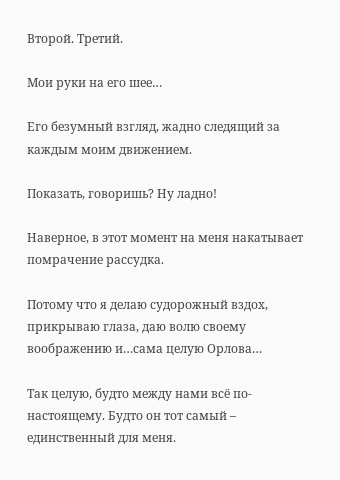Второй. Третий.

Мои руки на его шее…

Его безумный взгляд, жадно следящий за каждым моим движением.

Показать, говоришь? Ну ладно!

Наверное, в этот момент на меня накатывает помрачение рассудка.

Потому что я делаю судорожный вздох, прикрываю глаза, даю волю своему воображению и…сама целую Орлова…

Так целую, будто между нами всё по-настоящему. Будто он тот самый – единственный для меня.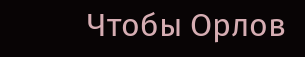Чтобы Орлов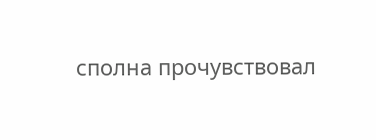сполна прочувствовал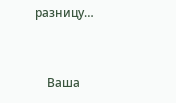разницу…


    Ваша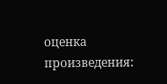оценка произведения: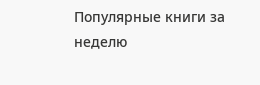Популярные книги за неделю